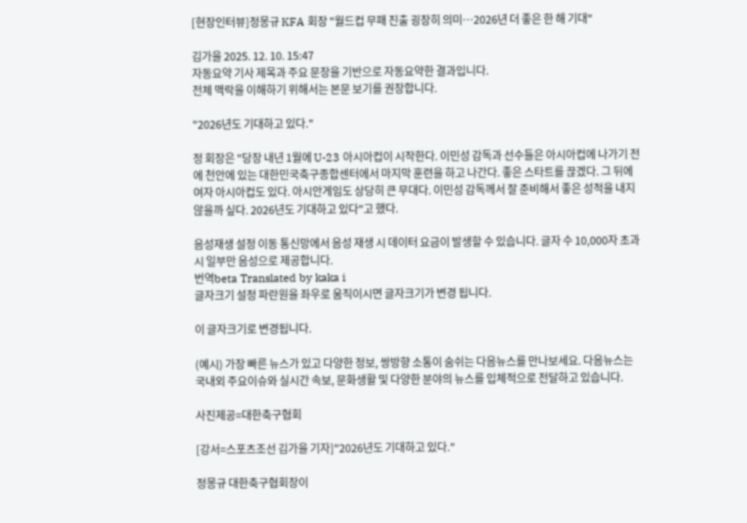[현장인터뷰]정몽규 KFA 회장 "월드컵 무패 진출 굉장히 의미…2026년 더 좋은 한 해 기대"

김가을 2025. 12. 10. 15:47
자동요약 기사 제목과 주요 문장을 기반으로 자동요약한 결과입니다.
전체 맥락을 이해하기 위해서는 본문 보기를 권장합니다.

"2026년도 기대하고 있다."

정 회장은 "당장 내년 1월에 U-23 아시아컵이 시작한다. 이민성 감독과 선수들은 아시아컵에 나가기 전에 천안에 있는 대한민국축구종합센터에서 마지막 훈련을 하고 나간다. 좋은 스타트를 끊겠다. 그 뒤에 여자 아시아컵도 있다. 아시안게임도 상당히 큰 무대다. 이민성 감독께서 잘 준비해서 좋은 성적을 내지 않을까 싶다. 2026년도 기대하고 있다"고 했다.

음성재생 설정 이동 통신망에서 음성 재생 시 데이터 요금이 발생할 수 있습니다. 글자 수 10,000자 초과 시 일부만 음성으로 제공합니다.
번역beta Translated by kaka i
글자크기 설정 파란원을 좌우로 움직이시면 글자크기가 변경 됩니다.

이 글자크기로 변경됩니다.

(예시) 가장 빠른 뉴스가 있고 다양한 정보, 쌍방향 소통이 숨쉬는 다음뉴스를 만나보세요. 다음뉴스는 국내외 주요이슈와 실시간 속보, 문화생활 및 다양한 분야의 뉴스를 입체적으로 전달하고 있습니다.

사진제공=대한축구협회

[강서=스포츠조선 김가을 기자]"2026년도 기대하고 있다."

정몽규 대한축구협회장이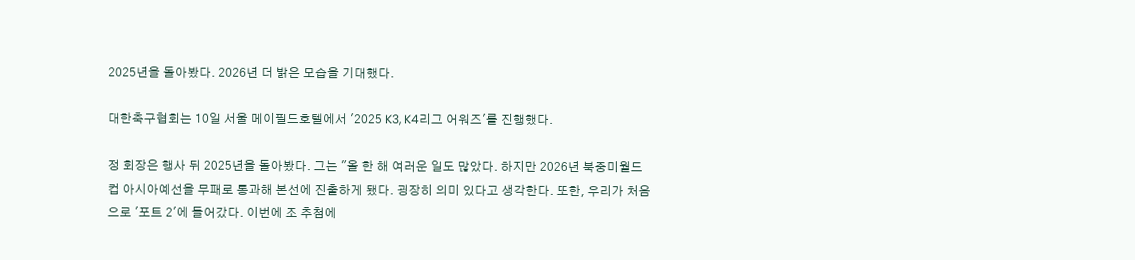2025년을 돌아봤다. 2026년 더 밝은 모습을 기대했다.

대한축구협회는 10일 서울 메이필드호텔에서 '2025 K3, K4리그 어워즈'를 진행했다.

정 회장은 행사 뒤 2025년을 돌아봤다. 그는 "올 한 해 여러운 일도 많았다. 하지만 2026년 북중미월드컵 아시아예선을 무패로 통과해 본선에 진출하게 됐다. 굉장히 의미 있다고 생각한다. 또한, 우리가 처음으로 '포트 2'에 들어갔다. 이번에 조 추첨에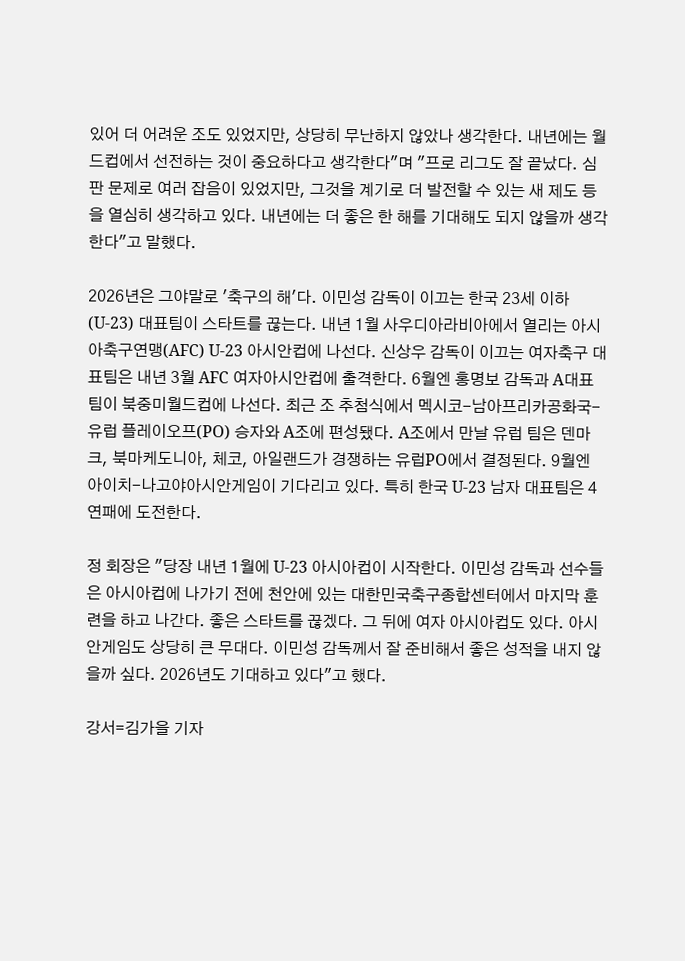있어 더 어려운 조도 있었지만, 상당히 무난하지 않았나 생각한다. 내년에는 월드컵에서 선전하는 것이 중요하다고 생각한다"며 "프로 리그도 잘 끝났다. 심판 문제로 여러 잡음이 있었지만, 그것을 계기로 더 발전할 수 있는 새 제도 등을 열심히 생각하고 있다. 내년에는 더 좋은 한 해를 기대해도 되지 않을까 생각한다"고 말했다.

2026년은 그야말로 '축구의 해'다. 이민성 감독이 이끄는 한국 23세 이하(U-23) 대표팀이 스타트를 끊는다. 내년 1월 사우디아라비아에서 열리는 아시아축구연맹(AFC) U-23 아시안컵에 나선다. 신상우 감독이 이끄는 여자축구 대표팀은 내년 3월 AFC 여자아시안컵에 출격한다. 6월엔 홍명보 감독과 A대표팀이 북중미월드컵에 나선다. 최근 조 추첨식에서 멕시코-남아프리카공화국-유럽 플레이오프(PO) 승자와 A조에 편성됐다. A조에서 만날 유럽 팀은 덴마크, 북마케도니아, 체코, 아일랜드가 경쟁하는 유럽PO에서 결정된다. 9월엔 아이치-나고야아시안게임이 기다리고 있다. 특히 한국 U-23 남자 대표팀은 4연패에 도전한다.

정 회장은 "당장 내년 1월에 U-23 아시아컵이 시작한다. 이민성 감독과 선수들은 아시아컵에 나가기 전에 천안에 있는 대한민국축구종합센터에서 마지막 훈련을 하고 나간다. 좋은 스타트를 끊겠다. 그 뒤에 여자 아시아컵도 있다. 아시안게임도 상당히 큰 무대다. 이민성 감독께서 잘 준비해서 좋은 성적을 내지 않을까 싶다. 2026년도 기대하고 있다"고 했다.

강서=김가을 기자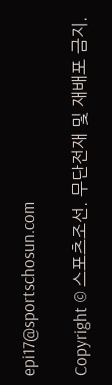epi17@sportschosun.com

Copyright © 스포츠조선. 무단전재 및 재배포 금지.